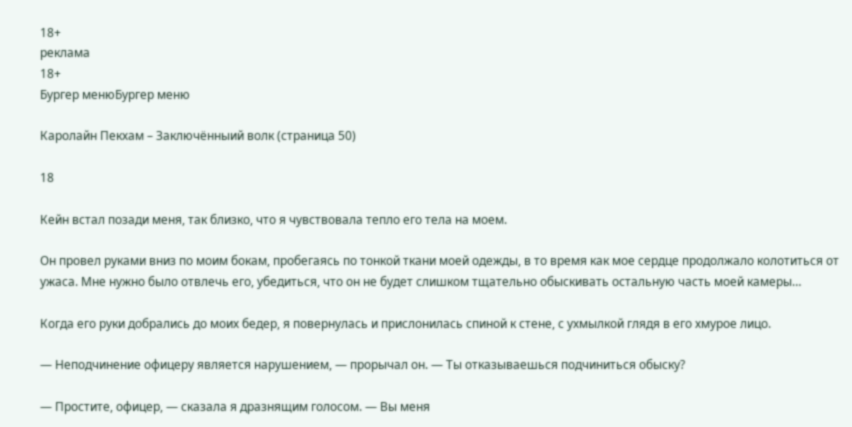18+
реклама
18+
Бургер менюБургер меню

Каролайн Пекхам – Заключённыий волк (страница 50)

18

Кейн встал позади меня, так близко, что я чувствовала тепло его тела на моем.

Он провел руками вниз по моим бокам, пробегаясь по тонкой ткани моей одежды, в то время как мое сердце продолжало колотиться от ужаса. Мне нужно было отвлечь его, убедиться, что он не будет слишком тщательно обыскивать остальную часть моей камеры…

Когда его руки добрались до моих бедер, я повернулась и прислонилась спиной к стене, с ухмылкой глядя в его хмурое лицо.

— Неподчинение офицеру является нарушением, — прорычал он. — Ты отказываешься подчиниться обыску?

— Простите, офицер, — сказала я дразнящим голосом. — Вы меня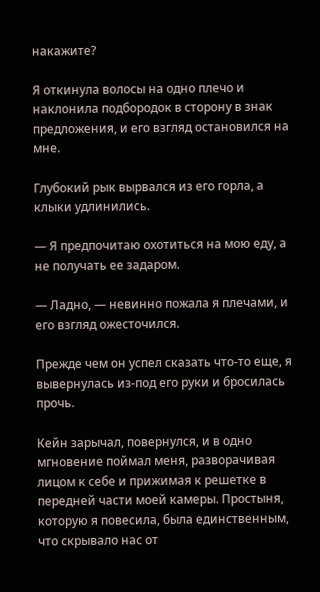накажите?

Я откинула волосы на одно плечо и наклонила подбородок в сторону в знак предложения, и его взгляд остановился на мне.

Глубокий рык вырвался из его горла, а клыки удлинились.

— Я предпочитаю охотиться на мою еду, а не получать ее задаром.

— Ладно, — невинно пожала я плечами, и его взгляд ожесточился.

Прежде чем он успел сказать что-то еще, я вывернулась из-под его руки и бросилась прочь.

Кейн зарычал, повернулся, и в одно мгновение поймал меня, разворачивая лицом к себе и прижимая к решетке в передней части моей камеры. Простыня, которую я повесила, была единственным, что скрывало нас от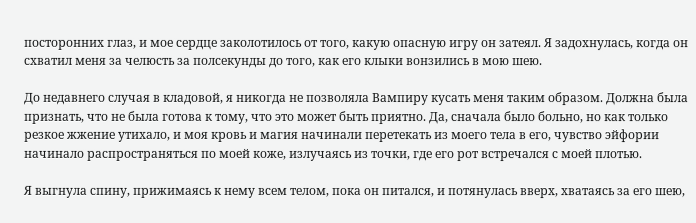посторонних глаз, и мое сердце заколотилось от того, какую опасную игру он затеял. Я задохнулась, когда он схватил меня за челюсть за полсекунды до того, как его клыки вонзились в мою шею.

До недавнего случая в кладовой, я никогда не позволяла Вампиру кусать меня таким образом. Должна была признать, что не была готова к тому, что это может быть приятно. Да, сначала было больно, но как только резкое жжение утихало, и моя кровь и магия начинали перетекать из моего тела в его, чувство эйфории начинало распространяться по моей коже, излучаясь из точки, где его рот встречался с моей плотью.

Я выгнула спину, прижимаясь к нему всем телом, пока он питался, и потянулась вверх, хватаясь за его шею,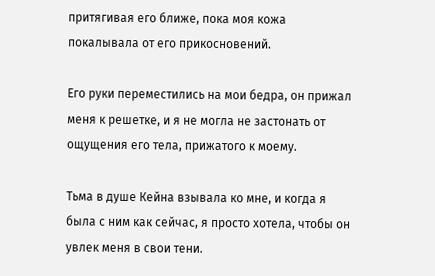притягивая его ближе, пока моя кожа покалывала от его прикосновений.

Его руки переместились на мои бедра, он прижал меня к решетке, и я не могла не застонать от ощущения его тела, прижатого к моему.

Тьма в душе Кейна взывала ко мне, и когда я была с ним как сейчас, я просто хотела, чтобы он увлек меня в свои тени.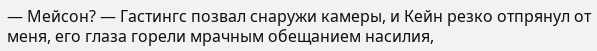— Мейсон? — Гастингс позвал снаружи камеры, и Кейн резко отпрянул от меня, его глаза горели мрачным обещанием насилия,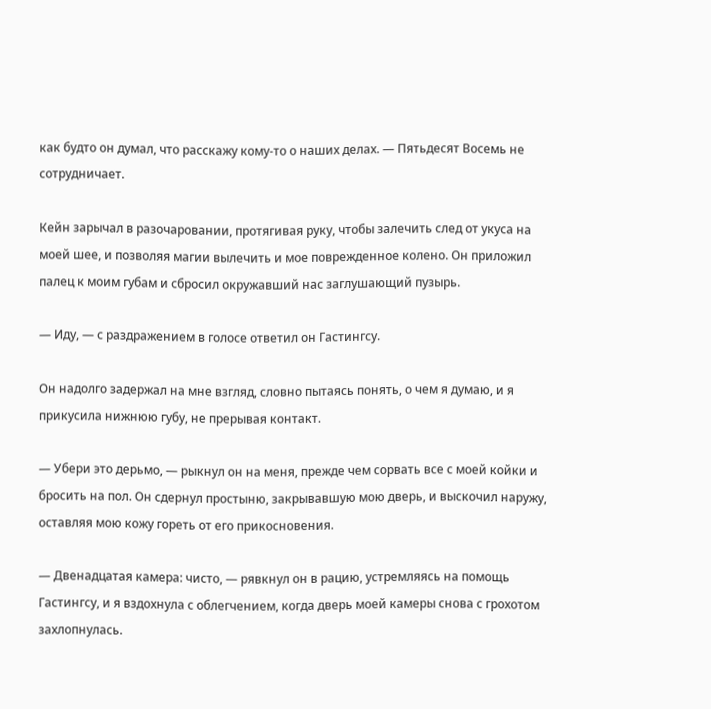как будто он думал, что расскажу кому-то о наших делах. — Пятьдесят Восемь не сотрудничает.

Кейн зарычал в разочаровании, протягивая руку, чтобы залечить след от укуса на моей шее, и позволяя магии вылечить и мое поврежденное колено. Он приложил палец к моим губам и сбросил окружавший нас заглушающий пузырь.

— Иду, — с раздражением в голосе ответил он Гастингсу.

Он надолго задержал на мне взгляд, словно пытаясь понять, о чем я думаю, и я прикусила нижнюю губу, не прерывая контакт.

— Убери это дерьмо, — рыкнул он на меня, прежде чем сорвать все с моей койки и бросить на пол. Он сдернул простыню, закрывавшую мою дверь, и выскочил наружу, оставляя мою кожу гореть от его прикосновения.

— Двенадцатая камера: чисто, — рявкнул он в рацию, устремляясь на помощь Гастингсу, и я вздохнула с облегчением, когда дверь моей камеры снова с грохотом захлопнулась.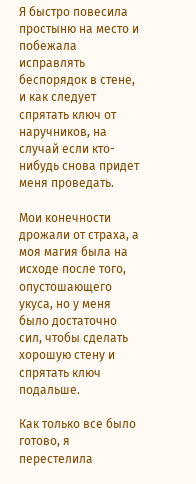Я быстро повесила простыню на место и побежала исправлять беспорядок в стене, и как следует спрятать ключ от наручников, на случай если кто-нибудь снова придет меня проведать.

Мои конечности дрожали от страха, а моя магия была на исходе после того, опустошающего укуса, но у меня было достаточно сил, чтобы сделать хорошую стену и спрятать ключ подальше.

Как только все было готово, я перестелила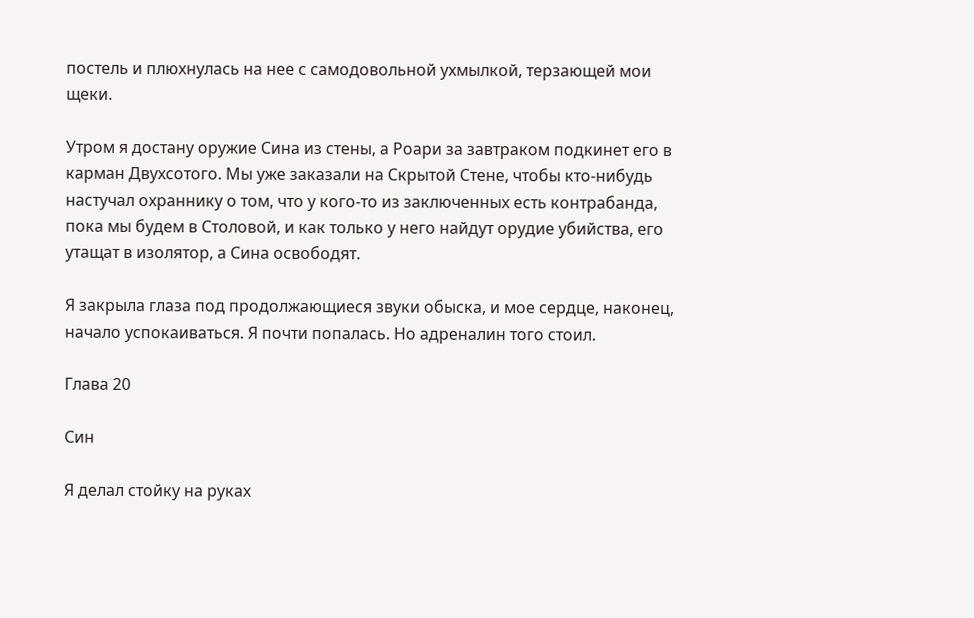постель и плюхнулась на нее с самодовольной ухмылкой, терзающей мои щеки.

Утром я достану оружие Сина из стены, а Роари за завтраком подкинет его в карман Двухсотого. Мы уже заказали на Скрытой Стене, чтобы кто-нибудь настучал охраннику о том, что у кого-то из заключенных есть контрабанда, пока мы будем в Столовой, и как только у него найдут орудие убийства, его утащат в изолятор, а Сина освободят.

Я закрыла глаза под продолжающиеся звуки обыска, и мое сердце, наконец, начало успокаиваться. Я почти попалась. Но адреналин того стоил.

Глава 20

Син

Я делал стойку на руках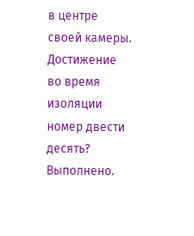в центре своей камеры. Достижение во время изоляции номер двести десять? Выполнено.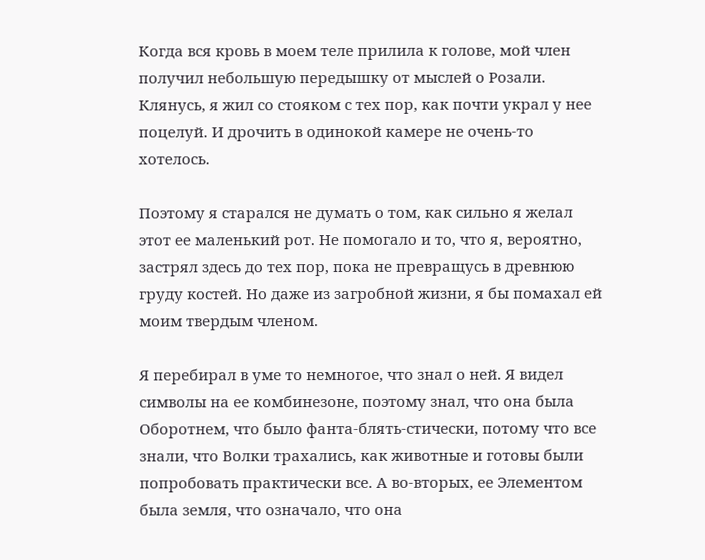Когда вся кровь в моем теле прилила к голове, мой член получил небольшую передышку от мыслей о Розали. Клянусь, я жил со стояком с тех пор, как почти украл у нее поцелуй. И дрочить в одинокой камере не очень-то хотелось.

Поэтому я старался не думать о том, как сильно я желал этот ее маленький рот. Не помогало и то, что я, вероятно, застрял здесь до тех пор, пока не превращусь в древнюю груду костей. Но даже из загробной жизни, я бы помахал ей моим твердым членом.

Я перебирал в уме то немногое, что знал о ней. Я видел символы на ее комбинезоне, поэтому знал, что она была Оборотнем, что было фанта-блять-стически, потому что все знали, что Волки трахались, как животные и готовы были попробовать практически все. А во-вторых, ее Элементом была земля, что означало, что она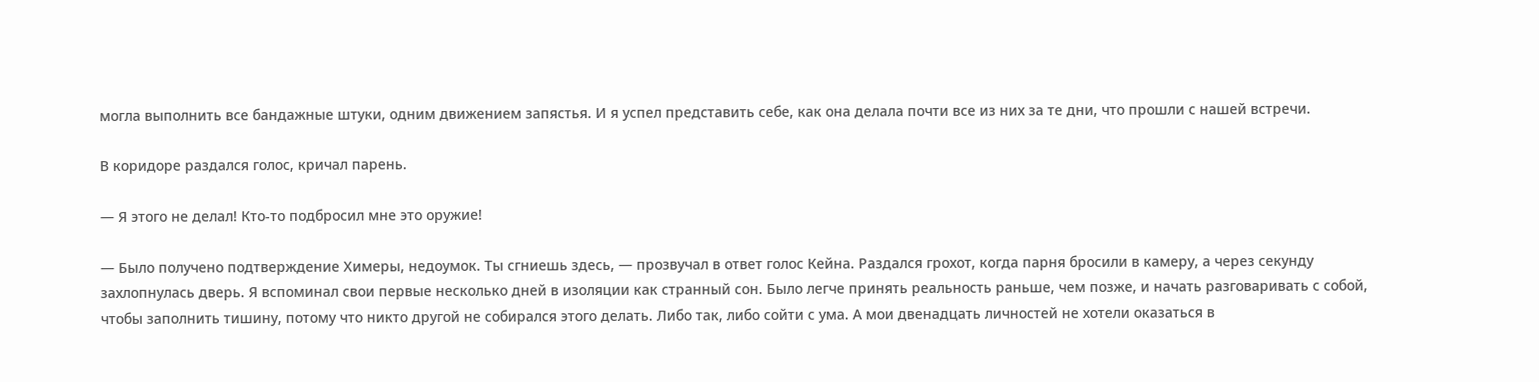могла выполнить все бандажные штуки, одним движением запястья. И я успел представить себе, как она делала почти все из них за те дни, что прошли с нашей встречи.

В коридоре раздался голос, кричал парень.

— Я этого не делал! Кто-то подбросил мне это оружие!

— Было получено подтверждение Химеры, недоумок. Ты сгниешь здесь, — прозвучал в ответ голос Кейна. Раздался грохот, когда парня бросили в камеру, а через секунду захлопнулась дверь. Я вспоминал свои первые несколько дней в изоляции как странный сон. Было легче принять реальность раньше, чем позже, и начать разговаривать с собой, чтобы заполнить тишину, потому что никто другой не собирался этого делать. Либо так, либо сойти с ума. А мои двенадцать личностей не хотели оказаться в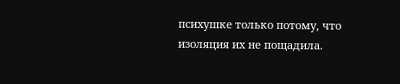психушке только потому, что изоляция их не пощадила.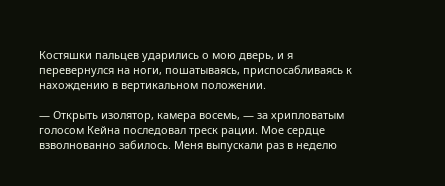Костяшки пальцев ударились о мою дверь, и я перевернулся на ноги, пошатываясь, приспосабливаясь к нахождению в вертикальном положении.

— Открыть изолятор, камера восемь, — за хрипловатым голосом Кейна последовал треск рации. Мое сердце взволнованно забилось. Меня выпускали раз в неделю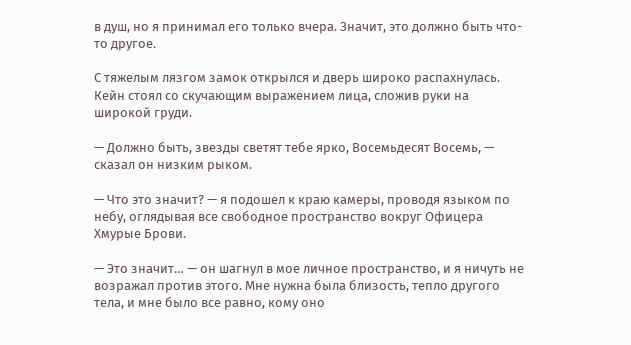в душ, но я принимал его только вчера. Значит, это должно быть что-то другое.

С тяжелым лязгом замок открылся и дверь широко распахнулась. Кейн стоял со скучающим выражением лица, сложив руки на широкой груди.

— Должно быть, звезды светят тебе ярко, Восемьдесят Восемь, — сказал он низким рыком.

— Что это значит? — я подошел к краю камеры, проводя языком по небу, оглядывая все свободное пространство вокруг Офицера Хмурые Брови.

— Это значит… — он шагнул в мое личное пространство, и я ничуть не возражал против этого. Мне нужна была близость, тепло другого тела, и мне было все равно, кому оно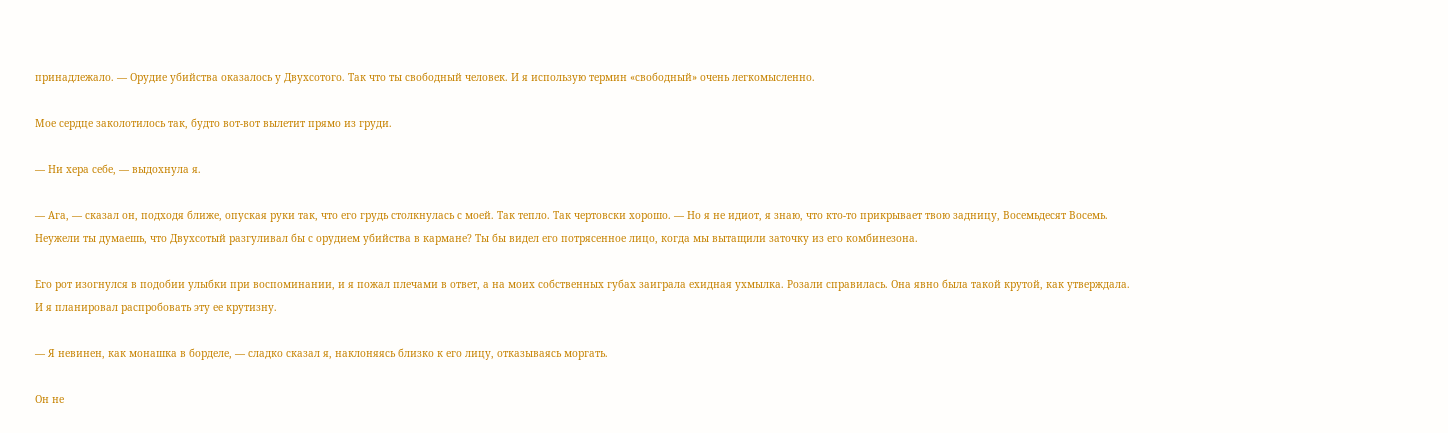принадлежало. — Орудие убийства оказалось у Двухсотого. Так что ты свободный человек. И я использую термин «свободный» очень легкомысленно.

Мое сердце заколотилось так, будто вот-вот вылетит прямо из груди.

— Ни хера себе, — выдохнула я.

— Ага, — сказал он, подходя ближе, опуская руки так, что его грудь столкнулась с моей. Так тепло. Так чертовски хорошо. — Но я не идиот, я знаю, что кто-то прикрывает твою задницу, Восемьдесят Восемь. Неужели ты думаешь, что Двухсотый разгуливал бы с орудием убийства в кармане? Ты бы видел его потрясенное лицо, когда мы вытащили заточку из его комбинезона.

Его рот изогнулся в подобии улыбки при воспоминании, и я пожал плечами в ответ, а на моих собственных губах заиграла ехидная ухмылка. Розали справилась. Она явно была такой крутой, как утверждала. И я планировал распробовать эту ее крутизну.

— Я невинен, как монашка в борделе, — сладко сказал я, наклоняясь близко к его лицу, отказываясь моргать.

Он не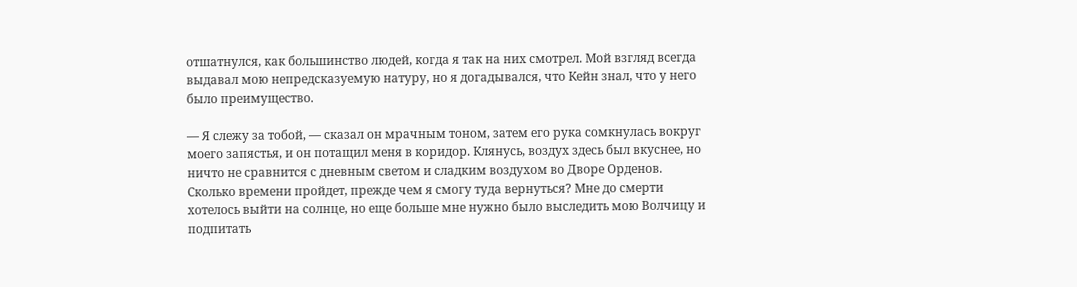отшатнулся, как большинство людей, когда я так на них смотрел. Мой взгляд всегда выдавал мою непредсказуемую натуру, но я догадывался, что Кейн знал, что у него было преимущество.

— Я слежу за тобой, — сказал он мрачным тоном, затем его рука сомкнулась вокруг моего запястья, и он потащил меня в коридор. Клянусь, воздух здесь был вкуснее, но ничто не сравнится с дневным светом и сладким воздухом во Дворе Орденов. Сколько времени пройдет, прежде чем я смогу туда вернуться? Мне до смерти хотелось выйти на солнце, но еще больше мне нужно было выследить мою Волчицу и подпитать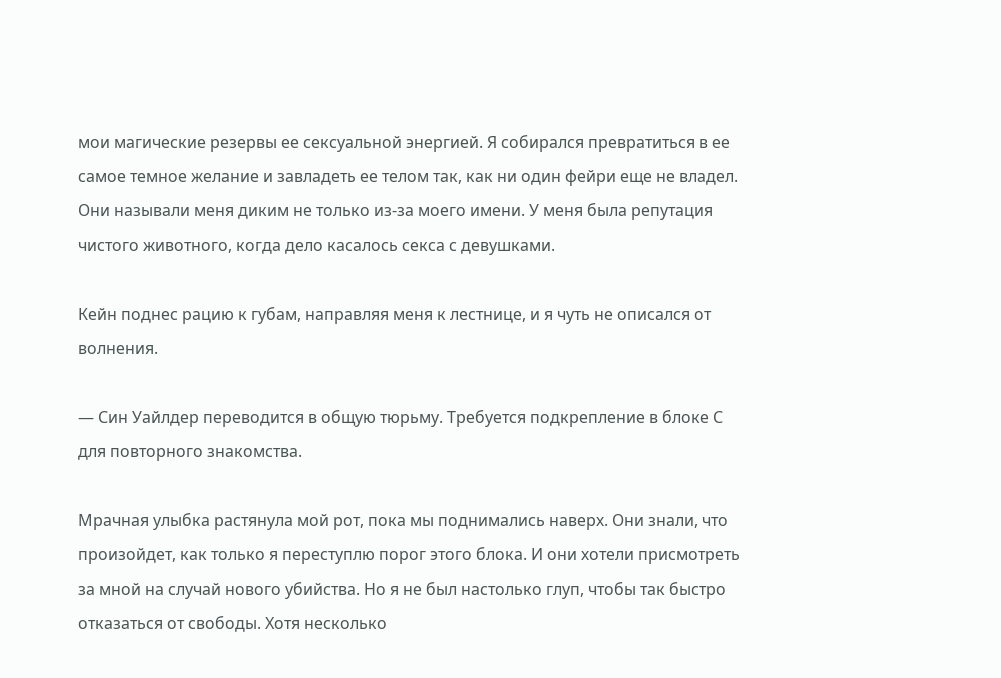мои магические резервы ее сексуальной энергией. Я собирался превратиться в ее самое темное желание и завладеть ее телом так, как ни один фейри еще не владел. Они называли меня диким не только из-за моего имени. У меня была репутация чистого животного, когда дело касалось секса с девушками.

Кейн поднес рацию к губам, направляя меня к лестнице, и я чуть не описался от волнения.

— Син Уайлдер переводится в общую тюрьму. Требуется подкрепление в блоке С для повторного знакомства.

Мрачная улыбка растянула мой рот, пока мы поднимались наверх. Они знали, что произойдет, как только я переступлю порог этого блока. И они хотели присмотреть за мной на случай нового убийства. Но я не был настолько глуп, чтобы так быстро отказаться от свободы. Хотя несколько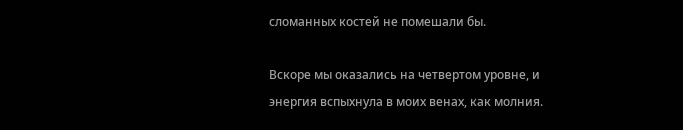сломанных костей не помешали бы.

Вскоре мы оказались на четвертом уровне, и энергия вспыхнула в моих венах, как молния.